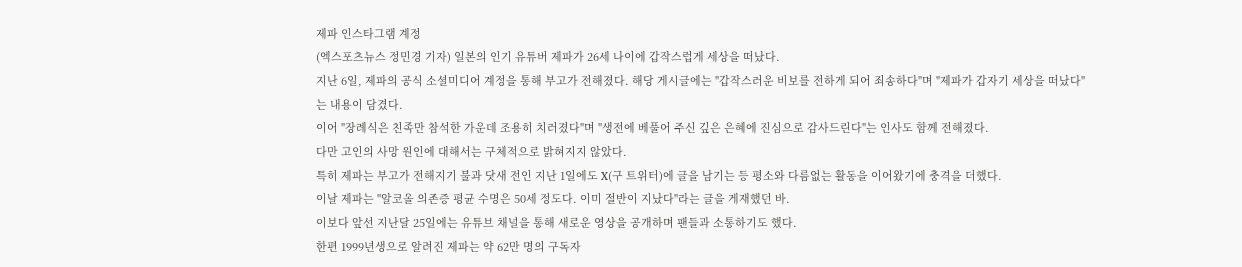제파 인스타그램 계정
(엑스포츠뉴스 정민경 기자) 일본의 인기 유튜버 제파가 26세 나이에 갑작스럽게 세상을 떠났다.
지난 6일, 제파의 공식 소셜미디어 계정을 통해 부고가 전해졌다. 해당 게시글에는 "갑작스러운 비보를 전하게 되어 죄송하다"며 "제파가 갑자기 세상을 떠났다"는 내용이 담겼다.
이어 "장례식은 친족만 참석한 가운데 조용히 치러졌다"며 "생전에 베풀어 주신 깊은 은혜에 진심으로 감사드린다"는 인사도 함께 전해졌다.
다만 고인의 사망 원인에 대해서는 구체적으로 밝혀지지 않았다.
특히 제파는 부고가 전해지기 불과 닷새 전인 지난 1일에도 X(구 트위터)에 글을 남기는 등 평소와 다름없는 활동을 이어왔기에 충격을 더했다.
이날 제파는 "알코올 의존증 평균 수명은 50세 정도다. 이미 절반이 지났다"라는 글을 게재했던 바.
이보다 앞선 지난달 25일에는 유튜브 채널을 통해 새로운 영상을 공개하며 팬들과 소통하기도 했다.
한편 1999년생으로 알려진 제파는 약 62만 명의 구독자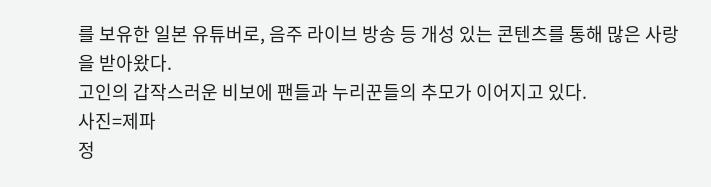를 보유한 일본 유튜버로, 음주 라이브 방송 등 개성 있는 콘텐츠를 통해 많은 사랑을 받아왔다.
고인의 갑작스러운 비보에 팬들과 누리꾼들의 추모가 이어지고 있다.
사진=제파
정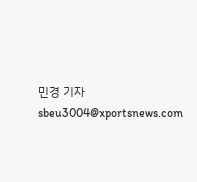민경 기자 sbeu3004@xportsnews.com